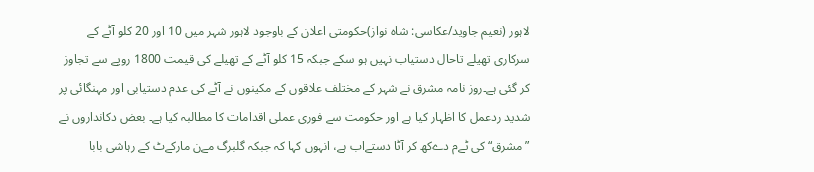لاہور (نعیم جاوید/عکاسی: شاہ نواز)حکومتی اعلان کے باوجود لاہور شہر میں 10 اور 20 کلو آٹے کے سرکاری تھیلے تاحال دستیاب نہیں ہو سکے جبکہ 15 کلو آٹے کے تھیلے کی قیمت 1800 روپے سے تجاوز کر گئی ہے۔روز نامہ مشرق نے شہر کے مختلف علاقوں کے مکینوں نے آٹے کی عدم دستیابی اور مہنگائی پر شدید ردعمل کا اظہار کیا ہے اور حکومت سے فوری عملی اقدامات کا مطالبہ کیا ہے۔ بعض دکانداروں نے ”مشرق“ کی ٹےم دےکھ کر آٹا دستےاب ہے، انہوں کہا کہ جبکہ گلبرگ مےن مارکےٹ کے رہاشی بابا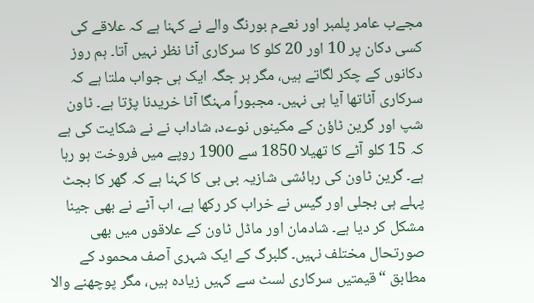مجےب عامر پلمبر اور نعےم بورنگ والے نے کہنا ہے کہ علاقے کی کسی دکان پر 10 اور 20 کلو کا سرکاری آٹا نظر نہیں آتا۔ ہم روز دکانوں کے چکر لگاتے ہیں، مگر ہر جگہ ایک ہی جواب ملتا ہے کہ سرکاری آٹاتھا آیا ہی نہیں۔ مجبوراً مہنگا آٹا خریدنا پڑتا ہے۔ ٹاون شپ اور گرین ٹاؤن کے مکینوں نوےد، شاداب نے نے شکایت کی ہے کہ 15 کلو آٹے کا تھیلا 1850 سے 1900 روپے میں فروخت ہو رہا ہے۔ گرین ٹاون کی رہائشی شازیہ بی بی کا کہنا ہے کہ گھر کا بجٹ پہلے ہی بجلی اور گیس نے خراب کر رکھا ہے، اب آٹے نے بھی جینا مشکل کر دیا ہے۔ شادمان اور ماڈل ٹاون کے علاقوں میں بھی صورتحال مختلف نہیں۔ گلبرگ کے ایک شہری آصف محمود کے مطابق “قیمتیں سرکاری لسٹ سے کہیں زیادہ ہیں، مگر پوچھنے والا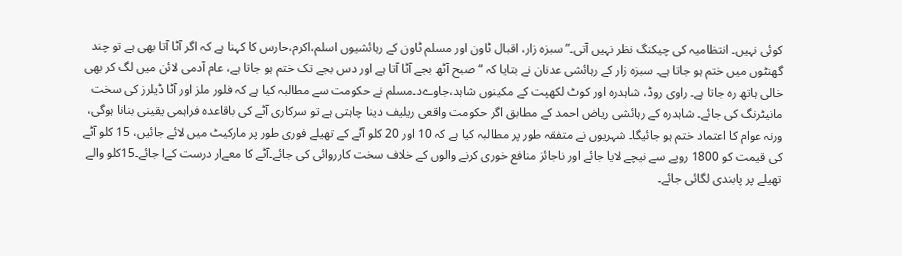کوئی نہیں۔ انتظامیہ کی چیکنگ نظر نہیں آتی۔”سبزہ زار، اقبال ٹاون اور مسلم ٹاون کے رہائشیوں اسلم،اکرم،حارس کا کہنا ہے کہ اگر آٹا آتا بھی ہے تو چند گھنٹوں میں ختم ہو جاتا ہے۔ سبزہ زار کے رہائشی عدنان نے بتایا کہ “صبح آٹھ بجے آٹا آتا ہے اور دس بجے تک ختم ہو جاتا ہے، عام آدمی لائن میں لگ کر بھی خالی ہاتھ رہ جاتا ہے۔ راوی روڈ، شاہدرہ اور کوٹ لکھپت کے مکینوں شاہد،جاوےد۔مسلم نے حکومت سے مطالبہ کیا ہے کہ فلور ملز اور آٹا ڈیلرز کی سخت مانیٹرنگ کی جائے۔ شاہدرہ کے رہائشی ریاض احمد کے مطابق اگر حکومت واقعی ریلیف دینا چاہتی ہے تو سرکاری آٹے کی باقاعدہ فراہمی یقینی بنانا ہوگی، ورنہ عوام کا اعتماد ختم ہو جائیگا۔ شہریوں نے متفقہ طور پر مطالبہ کیا ہے کہ 10 اور 20 کلو آٹے کے تھیلے فوری طور پر مارکیٹ میں لائے جائیں، 15 کلو آٹے کی قیمت کو 1800 روپے سے نیچے لایا جائے اور ناجائز منافع خوری کرنے والوں کے خلاف سخت کارروائی کی جائے۔آٹے کا معےار درست کےا جائے۔15کلو والے تھیلے پر پابندی لگائی جائے۔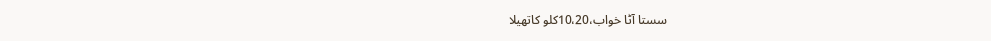سستا آٹا خواب،10،20کلو کاتھیلا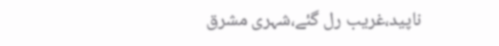ناپید،غریب رل گئے،شہری مشرق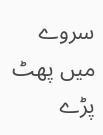سروے میں پھٹ پڑے